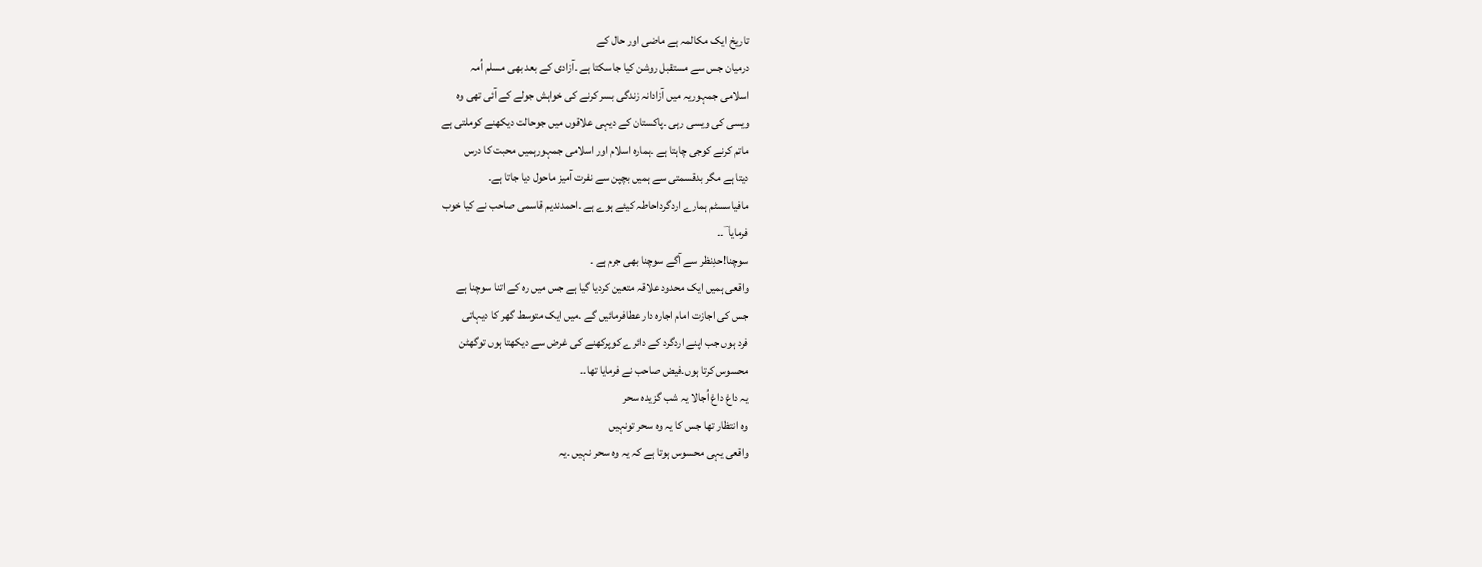تاریخ ایک مکالمہ ہے ماضی اور حال کے
درمیان جس سے مستقبل روشن کیا جاسکتا ہے ۔آزادی کے بعد بھی مسلم اُمہ
اسلامی جمہوریہ میں آزادانہ زندگی بسر کرنے کی خواہش جولے کے آئی تھی وہ
ویسی کی ویسی رہی ۔پاکستان کے دیہی علاقوں میں جوحالت دیکھنے کوملتی ہے
ماتم کرنے کوجی چاہتا ہے ۔ہمارہ اسلام اور اسلامی جمہورہمیں محبت کا درس
دیتا ہے مگر بدقسمتی سے ہمیں بچپن سے نفرت آمیز ماحول دیا جاتا ہے۔
مافیاسسٹم ہمارے اردگرداحاطہ کیئے ہوے ہے ۔احمدندیم قاسمی صاحب نے کیا خوب
فرمایا ؔ ۔۔
سوچنا!حدِنظر سے آگے سوچنا بھی جرم ہے ۔
واقعی ہمیں ایک محدود علاقہ متعین کردیا گیا ہے جس میں رہ کے اتنا سوچنا ہے
جس کی اجازت امام اجارہ دار عطافرمائیں گے ۔میں ایک متوسط گھر کا دیہاتی
فرد ہوں جب اپنے اردگرد کے دائرے کوپرکھنے کی غرض سے دیکھتا ہوں توگھٹن
محسوس کرتا ہوں۔فیض صاحب نے فرمایا تھا۔۔
یہ داغ داغ اُجالا یہ شب گزیدہ سحر
وہ انتظار تھا جس کا یہ وہ سحر تونہیں
واقعی یہی محسوس ہوتا ہے کہ یہ وہ سحر نہیں ۔یہ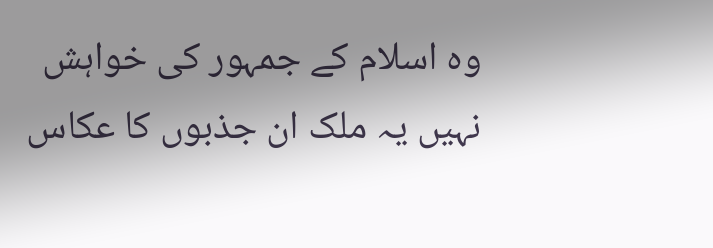وہ اسلام کے جمہور کی خواہش
نہیں یہ ملک ان جذبوں کا عکاس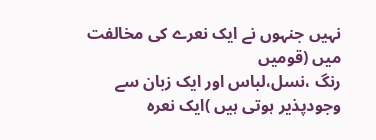نہیں جنہوں نے ایک نعرے کی مخالفت میں (قومیں
رنگ ،نسل،لباس اور ایک زبان سے وجودپذیر ہوتی ہیں )ایک نعرہ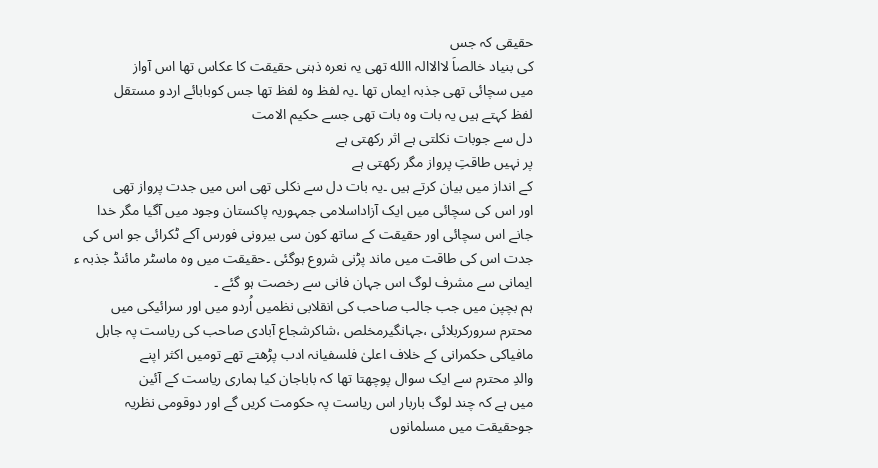حقیقی کہ جس
کی بنیاد خالصاَ لاالاالہ االله تھی یہ نعرہ ذہنی حقیقت کا عکاس تھا اس آواز
میں سچائی تھی جذبہ ایماں تھا ۔یہ لفظ وہ لفظ تھا جس کوبابائے اردو مستقل
لفظ کہتے ہیں یہ بات وہ بات تھی جسے حکیم الامت
دل سے جوبات نکلتی ہے اثر رکھتی ہے
پر نہیں طاقتِ پرواز مگر رکھتی ہے
کے انداز میں بیان کرتے ہیں ۔یہ بات دل سے نکلی تھی اس میں جدت پرواز تھی
اور اس کی سچائی میں ایک آزاداسلامی جمہوریہ پاکستان وجود میں آگیا مگر خدا
جانے اس سچائی اور حقیقت کے ساتھ کون سی بیرونی فورس آکے ٹکرائی جو اس کی
جدت اس کی طاقت میں ماند پڑنی شروع ہوگئی ۔حقیقت میں وہ ماسٹر مائنڈ جذبہ ء
ایمانی سے مشرف لوگ اس جہان فانی سے رخصت ہو گئے ۔
ہم بچپن میں جب جالب صاحب کی انقلابی نظمیں اُردو میں اور سرائیکی میں
محترم سرورکربلائی ،جہانگیرمخلص ،شاکرشجاع آبادی صاحب کی ریاست پہ جاہل
مافیاکی حکمرانی کے خلاف اعلیٰ فلسفیانہ ادب پڑھتے تھے تومیں اکثر اپنے
والدِ محترم سے ایک سوال پوچھتا تھا کہ باباجان کیا ہماری ریاست کے آئین
میں ہے کہ چند لوگ باربار اس ریاست پہ حکومت کریں گے اور دوقومی نظریہ
جوحقیقت میں مسلمانوں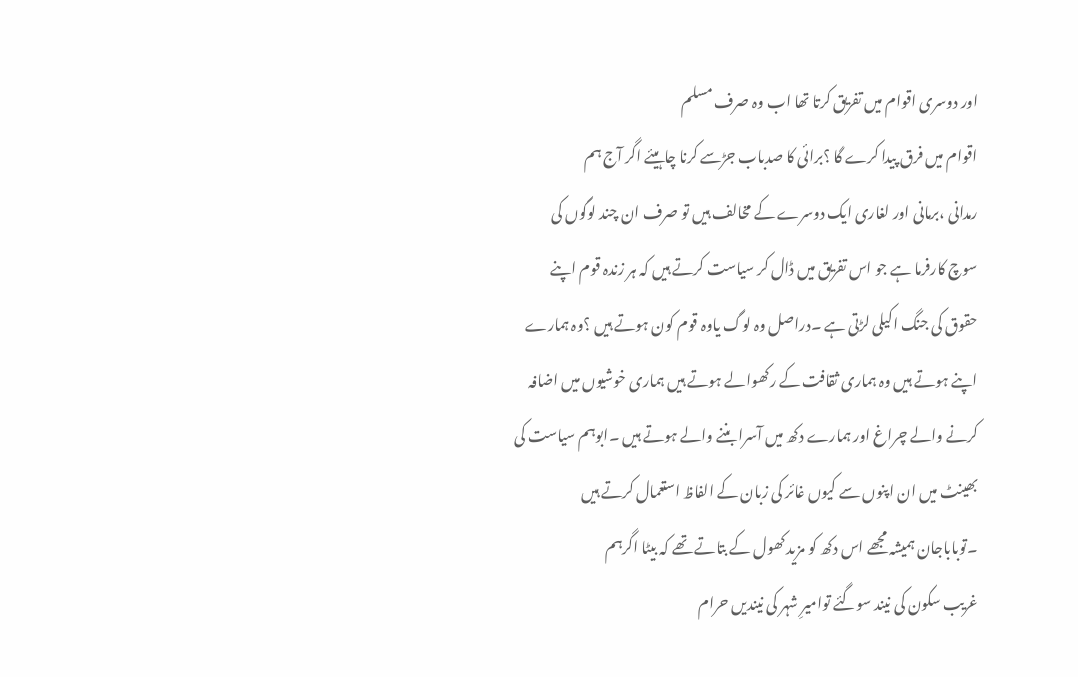اور دوسری اقوام میں تفریق کرتا تھا اب وہ صرف مسلم
اقوام میں فرق پیدا کرے گا ؟برائی کا صدباب جڑسے کرنا چاہیئے اگر آج ہم
رمدانی ،برمانی اور لغاری ایک دوسرے کے مخالف ہیں تو صرف ان چند لوگوں کی
سوچ کارفرما ہے جو اس تفریق میں ڈال کر سیاست کرتے ہیں کہ ہر زندہ قوم اپنے
حقوق کی جنگ اکیلی لڑتی ہے ۔دراصل وہ لوگ یاوہ قوم کون ہوتے ہیں ؟وہ ہمارے
اپنے ہوتے ہیں وہ ہماری ثقافت کے رکھوالے ہوتے ہیں ہماری خوشیوں میں اضافہ
کرنے والے چراغ اور ہمارے دکھ میں آسرا بننے والے ہوتے ہیں ۔ابوہم سیاست کی
بھینٹ میں ان اپنوں سے کیوں غائر کی زبان کے الفاظ استعمال کرتے ہیں
۔توباباجان ہمیشہ مجھے اس دکھ کو مزید کھول کے بتاتے تھے کہ بیٹا اگرہم
غریب سکون کی نیند سوگئے توامیرِ شہر کی نیندیں حرام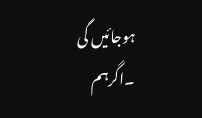ہوجائیں گی ۔اگرہم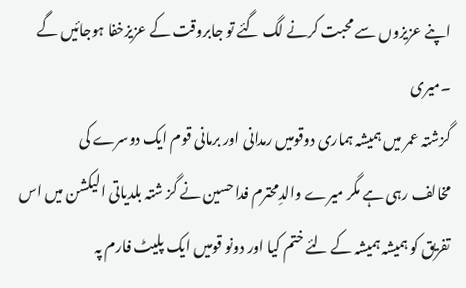اپنے عزیزوں سے محبت کرنے لگ گئے تو جابروقت کے عزیزخفا ہوجائیں گے ۔میری
گزشتہ عمر میں ہمیشہ ہماری دوقومیں رمدانی اور برمانی قوم ایک دوسرے کی
مخالف رہی ہے مگر میرے والدِمحترم فداحسین نے گز شتہ بلدیاتی الیکشن میں اس
تفریق کو ہمیشہ ہمیشہ کے لئے ختم کیا اور دونو قومیں ایک پلیٹ فارم پہ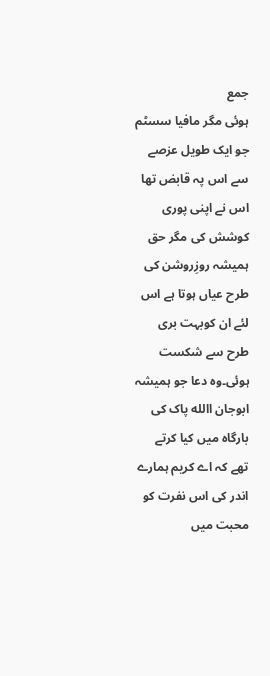جمع
ہوئی مگر مافیا سسٹم جو ایک طویل عزصے سے اس پہ قابض تھا اس نے اپنی پوری
کوشش کی مگر حق ہمیشہ روزِروشن کی طرح عیاں ہوتا ہے اس لئے ان کوبہت بری
طرح سے شکست ہوئی۔وہ دعا جو ہمیشہ ابوجان االله پاک کی بارگاہ میں کیا کرتے
تھے کہ اے کریم ہمارے اندر کی اس نفرت کو محبت میں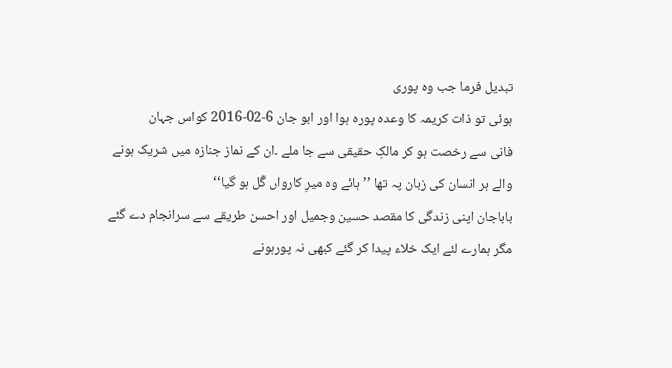تبدیل فرما جب وہ پوری
ہوئی تو ذات کریمہ کا وعدہ پورہ ہوا اور ابو جان 6-02-2016 کواس جہان
فانی سے رخصت ہو کر مالکِ حقیقی سے جا ملے ۔ان کے نماز جنازہ میں شریک ہونے
والے ہر انسان کی زبان پہ تھا ’’ہائے وہ میرِ کارواں گُل ہو گیا‘‘
باباجان اپنی زندگی کا مقصد حسین وجمیل اور احسن طریقے سے سرانجام دے گئے
مگر ہمارے لئے ایک خلاء پیدا کر گئے کبھی نہ پورہونے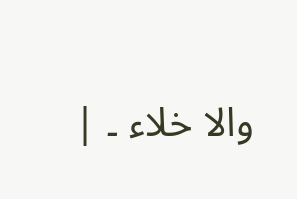والا خلاء ۔ |